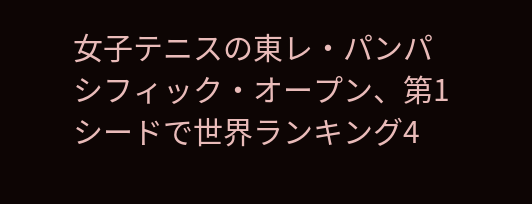女子テニスの東レ・パンパシフィック・オープン、第1シードで世界ランキング4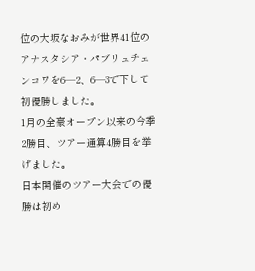位の大坂なおみが世界41位のアナスタシア・パブリュチェンコワを6―2、6―3で下して初優勝しました。
1月の全豪オープン以来の今季2勝目、ツアー通算4勝目を挙げました。
日本開催のツアー大会での優勝は初め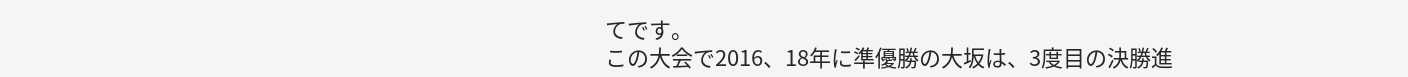てです。
この大会で2016、18年に準優勝の大坂は、3度目の決勝進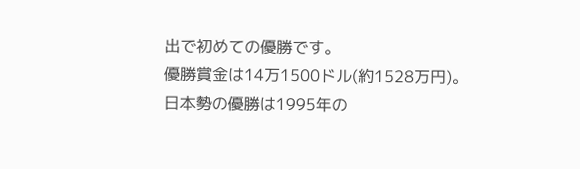出で初めての優勝です。
優勝賞金は14万1500ドル(約1528万円)。
日本勢の優勝は1995年の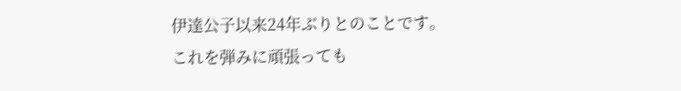伊達公子以来24年ぶりとのことです。
これを弾みに頑張っても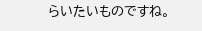らいたいものですね。